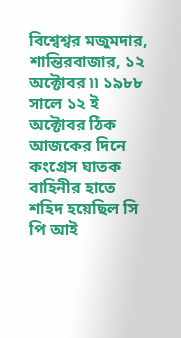বিশ্বেশ্বর মজুমদার, শান্তিরবাজার, ১২ অক্টোবর ৷৷ ১৯৮৮ সালে ১২ ই অক্টোবর ঠিক আজকের দিনে কংগ্রেস ঘাতক বাহিনীর হাতে শহিদ হয়েছিল সি পি আই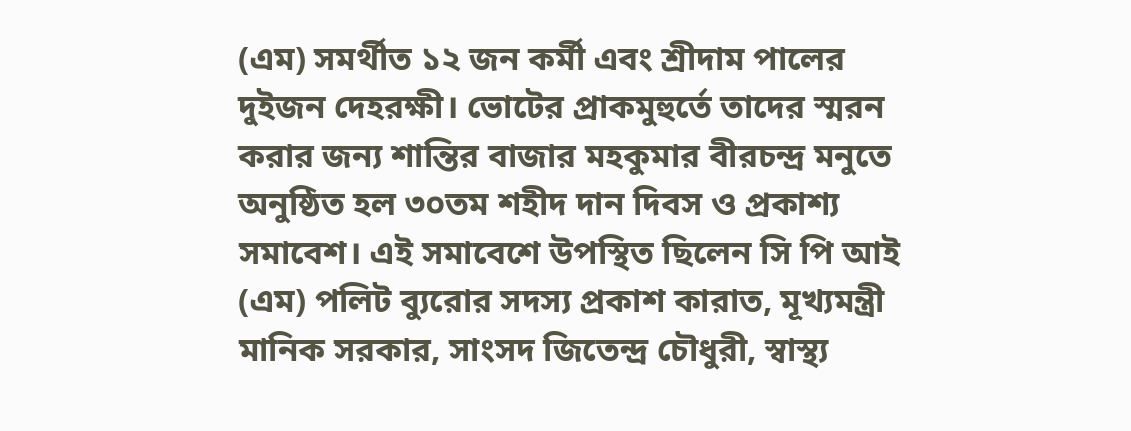(এম) সমর্থীত ১২ জন কর্মী এবং শ্রীদাম পালের দুইজন দেহরক্ষী। ভোটের প্রাকমুহুর্তে তাদের স্মরন করার জন্য শান্তির বাজার মহকুমার বীরচন্দ্র মনুতে অনুষ্ঠিত হল ৩০তম শহীদ দান দিবস ও প্রকাশ্য সমাবেশ। এই সমাবেশে উপস্থিত ছিলেন সি পি আই (এম) পলিট ব্যুরোর সদস্য প্রকাশ কারাত, মূখ্যমন্ত্রী মানিক সরকার, সাংসদ জিতেন্দ্র চৌধুরী, স্বাস্থ্য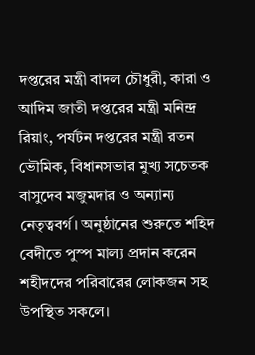দপ্তরের মন্ত্রী বাদল চৌধুরী, কারা ও আদিম জাতী দপ্তরের মন্ত্রী মনিন্দ্র রিয়াং, পর্যটন দপ্তরের মন্ত্রী রতন ভৌমিক, বিধানসভার মুখ্য সচেতক বাসুদেব মজুমদার ও অন্যান্য নেতৃত্ববর্গ। অনুষ্ঠানের শুরুতে শহিদ বেদীতে পুস্প মাল্য প্রদান করেন শহীদদের পরিবারের লোকজন সহ উপস্থিত সকলে।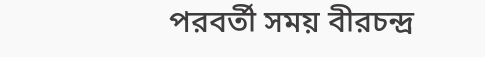পরবর্তী সময় বীরচন্দ্র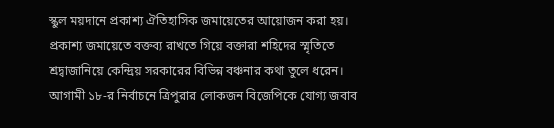স্কুল ময়দানে প্রকাশ্য ঐতিহাসিক জমায়েতের আয়োজন করা হয়। প্রকাশ্য জমায়েতে বক্তব্য রাখতে গিয়ে বক্তারা শহিদের স্মৃতিতে শ্রদ্বাজানিয়ে কেন্দ্রিয় সরকারের বিভিন্ন বঞ্চনার কথা তুলে ধরেন। আগামী ১৮-র নির্বাচনে ত্রিপুরার লোকজন বিজেপিকে যোগ্য জবাব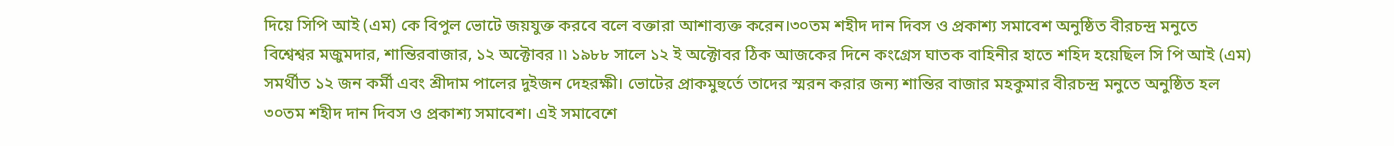দিয়ে সিপি আই (এম) কে বিপুল ভোটে জয়যুক্ত করবে বলে বক্তারা আশাব্যক্ত করেন।৩০তম শহীদ দান দিবস ও প্রকাশ্য সমাবেশ অনুষ্ঠিত বীরচন্দ্র মনুতে
বিশ্বেশ্বর মজুমদার, শান্তিরবাজার, ১২ অক্টোবর ৷৷ ১৯৮৮ সালে ১২ ই অক্টোবর ঠিক আজকের দিনে কংগ্রেস ঘাতক বাহিনীর হাতে শহিদ হয়েছিল সি পি আই (এম) সমর্থীত ১২ জন কর্মী এবং শ্রীদাম পালের দুইজন দেহরক্ষী। ভোটের প্রাকমুহুর্তে তাদের স্মরন করার জন্য শান্তির বাজার মহকুমার বীরচন্দ্র মনুতে অনুষ্ঠিত হল ৩০তম শহীদ দান দিবস ও প্রকাশ্য সমাবেশ। এই সমাবেশে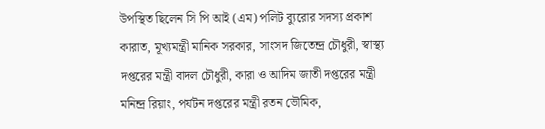উপস্থিত ছিলেন সি পি আই (এম) পলিট ব্যুরোর সদস্য প্রকাশ কারাত, মূখ্যমন্ত্রী মানিক সরকার, সাংসদ জিতেন্দ্র চৌধুরী, স্বাস্থ্য দপ্তরের মন্ত্রী বাদল চৌধুরী, কারা ও আদিম জাতী দপ্তরের মন্ত্রী মনিন্দ্র রিয়াং, পর্যটন দপ্তরের মন্ত্রী রতন ভৌমিক,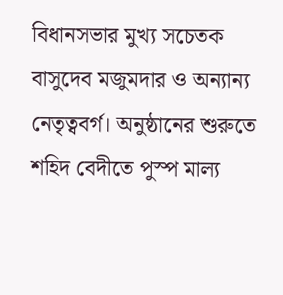বিধানসভার মুখ্য সচেতক বাসুদেব মজুমদার ও অন্যান্য নেতৃত্ববর্গ। অনুষ্ঠানের শুরুতে শহিদ বেদীতে পুস্প মাল্য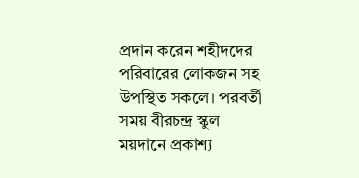প্রদান করেন শহীদদের পরিবারের লোকজন সহ উপস্থিত সকলে। পরবর্তী সময় বীরচন্দ্র স্কুল ময়দানে প্রকাশ্য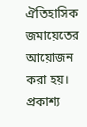ঐতিহাসিক জমায়েতের আয়োজন করা হয়। প্রকাশ্য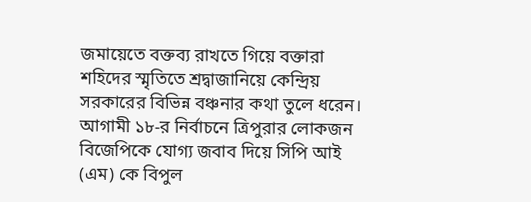জমায়েতে বক্তব্য রাখতে গিয়ে বক্তারা শহিদের স্মৃতিতে শ্রদ্বাজানিয়ে কেন্দ্রিয় সরকারের বিভিন্ন বঞ্চনার কথা তুলে ধরেন। আগামী ১৮-র নির্বাচনে ত্রিপুরার লোকজন বিজেপিকে যোগ্য জবাব দিয়ে সিপি আই (এম) কে বিপুল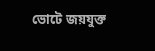ভোটে জয়যুক্ত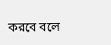করবে বলে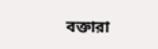বক্তারা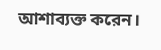আশাব্যক্ত করেন।